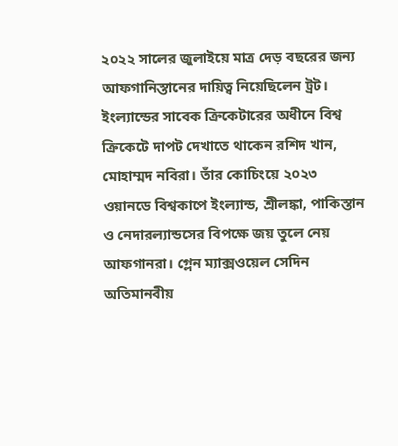২০২২ সালের জুলাইয়ে মাত্র দেড় বছরের জন্য আফগানিস্তানের দায়িত্ব নিয়েছিলেন ট্রট। ইংল্যান্ডের সাবেক ক্রিকেটারের অধীনে বিশ্ব ক্রিকেটে দাপট দেখাতে থাকেন রশিদ খান, মোহাম্মদ নবিরা। তাঁর কোচিংয়ে ২০২৩ ওয়ানডে বিশ্বকাপে ইংল্যান্ড, শ্রীলঙ্কা, পাকিস্তান ও নেদারল্যান্ডসের বিপক্ষে জয় তুলে নেয় আফগানরা। গ্লেন ম্যাক্সওয়েল সেদিন অতিমানবীয়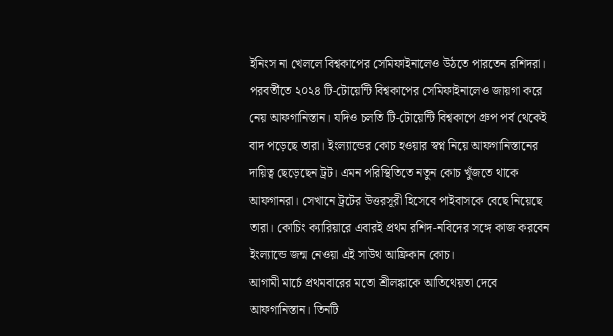ইনিংস না খেললে বিশ্বকাপের সেমিফাইনালেও উঠতে পারতেন রশিদরা।
পরবর্তীতে ২০২৪ টি-টোয়েন্টি বিশ্বকাপের সেমিফাইনালেও জায়গা করে নেয় আফগানিস্তান। যদিও চলতি টি-টোয়েন্টি বিশ্বকাপে গ্রুপ পর্ব থেকেই বাদ পড়েছে তারা। ইংল্যান্ডের কোচ হওয়ার স্বপ্ন নিয়ে আফগানিস্তানের দায়িত্ব ছেড়েছেন ট্রট। এমন পরিস্থিতিতে নতুন কোচ খুঁজতে থাকে আফগানরা। সেখানে ট্রটের উত্তরসূরী হিসেবে পাইবাসকে বেছে নিয়েছে তারা। কোচিং ক্যারিয়ারে এবারই প্রথম রশিদ-নবিদের সঙ্গে কাজ করবেন ইংল্যান্ডে জন্ম নেওয়া এই সাউথ আফ্রিকান কোচ।
আগামী মার্চে প্রথমবারের মতো শ্রীলঙ্কাকে আতিথেয়তা দেবে আফগানিস্তান। তিনটি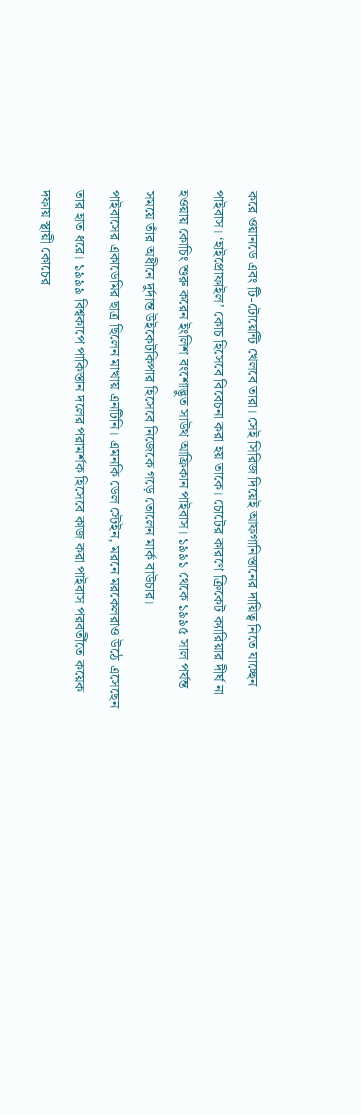করে ওয়ানডে এবং টি-টোয়েন্টি খেলবে তারা। সেই সিরিজ দিয়েই আফগানিস্তানের দায়িত্ব নিতে যাচ্ছেন পাইবাস। ‘হাইপ্রোফাইল’ কোচ হিসেবে বিবেচনা করা হয় তাকে। চোটের কারণে ক্রিকেট ক্যারিয়ার দীর্ঘ না হওয়ায় কোচিং শুরু করেন ইংলিশ বংশোদ্ভুত সাউথ আফ্রিকান পাইবাস। ১৯৯১ থেকে ১৯৯৫ সাল পর্যন্ত সময়ে তাঁর অধীনে দুর্দান্ত উইকেটকিপার হিসেবে নিজেকে গড়ে তোলেন মার্ক বাউচার।
পাইবাসের একাডেমির ছাত্র ছিলেন মাখায় এনটিনি। এমনকি ডেল স্টেইন, মরনে মরকেলরাও উঠে এসেছেন তার হাত ধরে। ১৯৯৯ বিশ্বকাপে পাকিস্তান দলের পরামর্শক হিসেবে কাজ করা পাইবাস পরবর্তীতে কয়েক দফায় স্থায়ী কোচের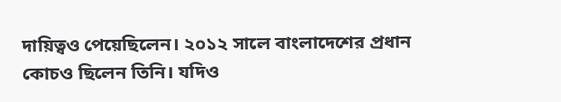দায়িত্বও পেয়েছিলেন। ২০১২ সালে বাংলাদেশের প্রধান কোচও ছিলেন তিনি। যদিও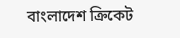বাংলাদেশ ক্রিকেট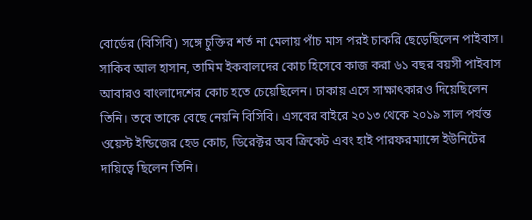বোর্ডের (বিসিবি) সঙ্গে চুক্তির শর্ত না মেলায় পাঁচ মাস পরই চাকরি ছেড়েছিলেন পাইবাস।
সাকিব আল হাসান, তামিম ইকবালদের কোচ হিসেবে কাজ করা ৬১ বছর বয়সী পাইবাস আবারও বাংলাদেশের কোচ হতে চেয়েছিলেন। ঢাকায় এসে সাক্ষাৎকারও দিয়েছিলেন তিনি। তবে তাকে বেছে নেয়নি বিসিবি। এসবের বাইরে ২০১৩ থেকে ২০১৯ সাল পর্যন্ত ওয়েস্ট ইন্ডিজের হেড কোচ, ডিরেক্টর অব ক্রিকেট এবং হাই পারফরম্যান্সে ইউনিটের দায়িত্বে ছিলেন তিনি।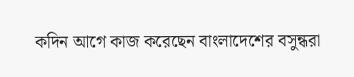কদিন আগে কাজ করেছেন বাংলাদেশের বসুন্ধরা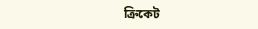ক্রিকেট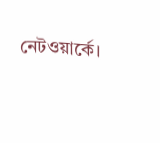নেটওয়ার্কে।